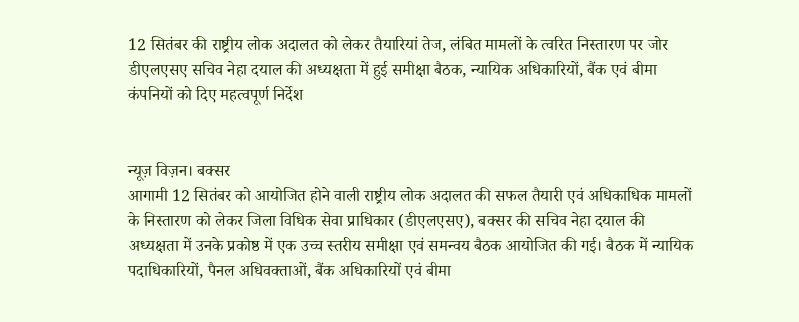12 सितंबर की राष्ट्रीय लोक अदालत को लेकर तैयारियां तेज, लंबित मामलों के त्वरित निस्तारण पर जोर
डीएलएसए सचिव नेहा दयाल की अध्यक्षता में हुई समीक्षा बैठक, न्यायिक अधिकारियों, बैंक एवं बीमा कंपनियों को दिए महत्वपूर्ण निर्देश


न्यूज़ विज़न। बक्सर
आगामी 12 सितंबर को आयोजित होने वाली राष्ट्रीय लोक अदालत की सफल तैयारी एवं अधिकाधिक मामलों के निस्तारण को लेकर जिला विधिक सेवा प्राधिकार (डीएलएसए), बक्सर की सचिव नेहा दयाल की अध्यक्षता में उनके प्रकोष्ठ में एक उच्च स्तरीय समीक्षा एवं समन्वय बैठक आयोजित की गई। बैठक में न्यायिक पदाधिकारियों, पैनल अधिवक्ताओं, बैंक अधिकारियों एवं बीमा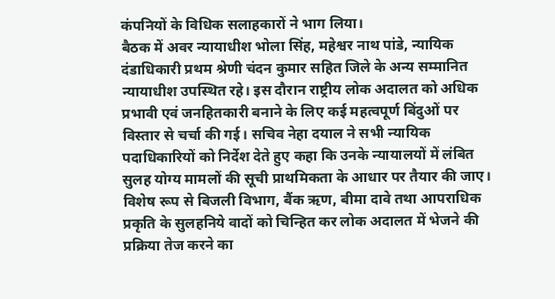कंपनियों के विधिक सलाहकारों ने भाग लिया।
बैठक में अवर न्यायाधीश भोला सिंह, महेश्वर नाथ पांडे, न्यायिक दंडाधिकारी प्रथम श्रेणी चंदन कुमार सहित जिले के अन्य सम्मानित न्यायाधीश उपस्थित रहे। इस दौरान राष्ट्रीय लोक अदालत को अधिक प्रभावी एवं जनहितकारी बनाने के लिए कई महत्वपूर्ण बिंदुओं पर विस्तार से चर्चा की गई। सचिव नेहा दयाल ने सभी न्यायिक पदाधिकारियों को निर्देश देते हुए कहा कि उनके न्यायालयों में लंबित सुलह योग्य मामलों की सूची प्राथमिकता के आधार पर तैयार की जाए। विशेष रूप से बिजली विभाग, बैंक ऋण, बीमा दावे तथा आपराधिक प्रकृति के सुलहनिये वादों को चिन्हित कर लोक अदालत में भेजने की प्रक्रिया तेज करने का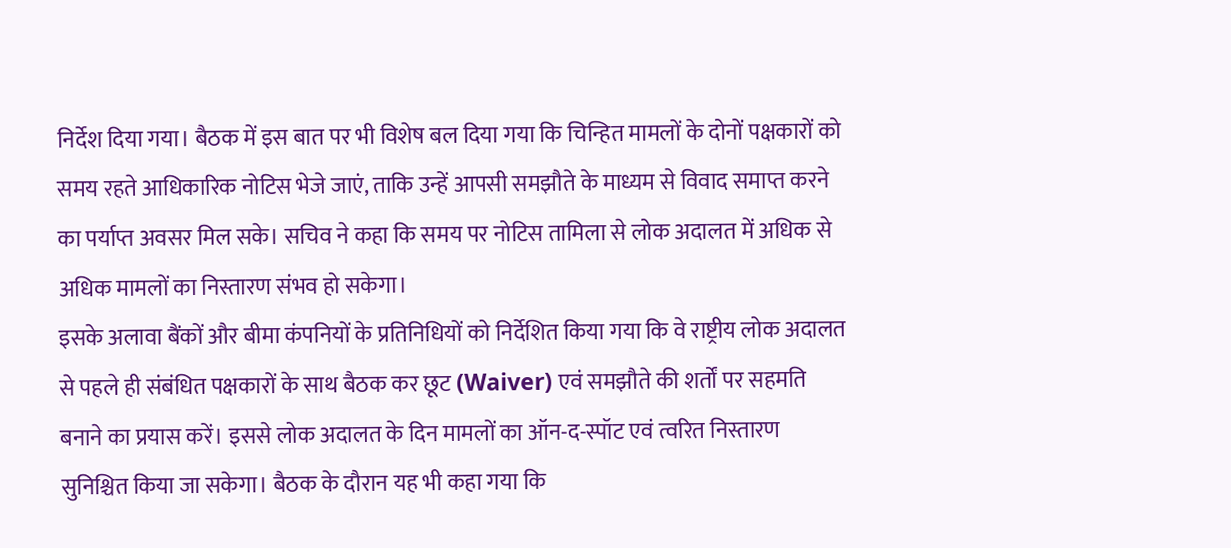निर्देश दिया गया। बैठक में इस बात पर भी विशेष बल दिया गया कि चिन्हित मामलों के दोनों पक्षकारों को समय रहते आधिकारिक नोटिस भेजे जाएं, ताकि उन्हें आपसी समझौते के माध्यम से विवाद समाप्त करने का पर्याप्त अवसर मिल सके। सचिव ने कहा कि समय पर नोटिस तामिला से लोक अदालत में अधिक से अधिक मामलों का निस्तारण संभव हो सकेगा।
इसके अलावा बैंकों और बीमा कंपनियों के प्रतिनिधियों को निर्देशित किया गया कि वे राष्ट्रीय लोक अदालत से पहले ही संबंधित पक्षकारों के साथ बैठक कर छूट (Waiver) एवं समझौते की शर्तों पर सहमति बनाने का प्रयास करें। इससे लोक अदालत के दिन मामलों का ऑन-द-स्पॉट एवं त्वरित निस्तारण सुनिश्चित किया जा सकेगा। बैठक के दौरान यह भी कहा गया कि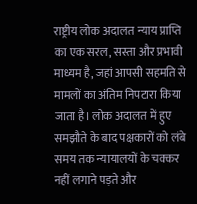राष्ट्रीय लोक अदालत न्याय प्राप्ति का एक सरल, सस्ता और प्रभावी माध्यम है, जहां आपसी सहमति से मामलों का अंतिम निपटारा किया जाता है। लोक अदालत में हुए समझौते के बाद पक्षकारों को लंबे समय तक न्यायालयों के चक्कर नहीं लगाने पड़ते और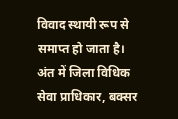विवाद स्थायी रूप से समाप्त हो जाता है। अंत में जिला विधिक सेवा प्राधिकार, बक्सर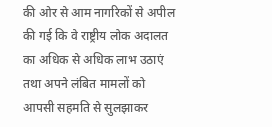की ओर से आम नागरिकों से अपील की गई कि वे राष्ट्रीय लोक अदालत का अधिक से अधिक लाभ उठाएं तथा अपने लंबित मामलों को आपसी सहमति से सुलझाकर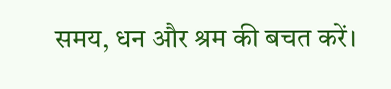समय, धन और श्रम की बचत करें।